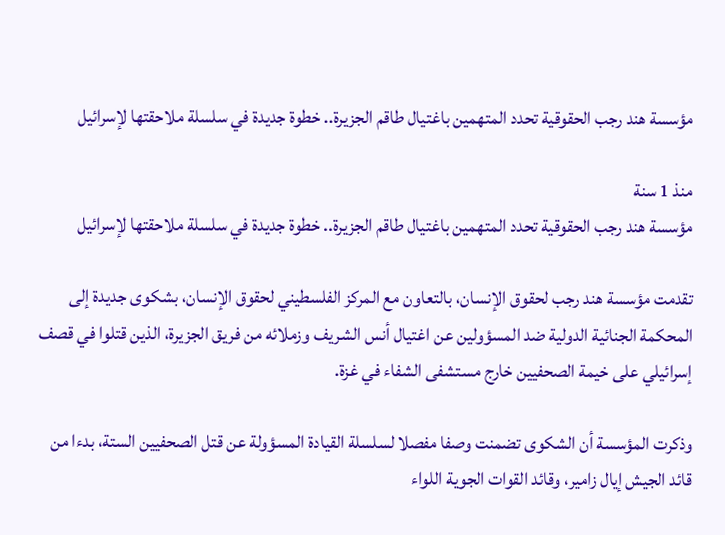مؤسسة هند رجب الحقوقية تحدد المتهمين باغتيال طاقم الجزيرة.. خطوة جديدة في سلسلة ملاحقتها لإسرائيل

منذ 1 سنة
مؤسسة هند رجب الحقوقية تحدد المتهمين باغتيال طاقم الجزيرة.. خطوة جديدة في سلسلة ملاحقتها لإسرائيل

تقدمت مؤسسة هند رجب لحقوق الإنسان، بالتعاون مع المركز الفلسطيني لحقوق الإنسان، بشكوى جديدة إلى المحكمة الجنائية الدولية ضد المسؤولين عن اغتيال أنس الشريف وزملائه من فريق الجزيرة، الذين قتلوا في قصف إسرائيلي على خيمة الصحفيين خارج مستشفى الشفاء في غزة.

وذكرت المؤسسة أن الشكوى تضمنت وصفا مفصلا لسلسلة القيادة المسؤولة عن قتل الصحفيين الستة، بدءا من قائد الجيش إيال زامير، وقائد القوات الجوية اللواء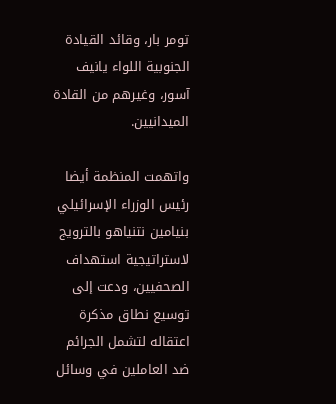تومر بار، وقائد القيادة الجنوبية اللواء يانيف آسور، وغيرهم من القادة الميدانيين.

واتهمت المنظمة أيضا رئيس الوزراء الإسرائيلي بنيامين نتنياهو بالترويج لاستراتيجية استهداف الصحفيين، ودعت إلى توسيع نطاق مذكرة اعتقاله لتشمل الجرائم ضد العاملين في وسائل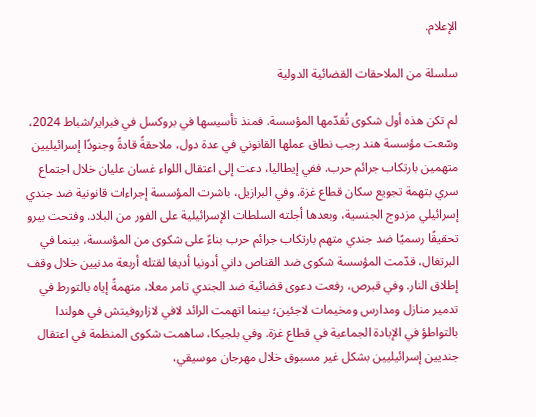الإعلام.

سلسلة من الملاحقات القضائية الدولية

لم تكن هذه أول شكوى تُقدّمها المؤسسة. فمنذ تأسيسها في بروكسل في فبراير/شباط 2024، وسّعت مؤسسة هند رجب نطاق عملها القانوني في عدة دول، ملاحقةً قادةً وجنودًا إسرائيليين متهمين بارتكاب جرائم حرب. ففي إيطاليا، دعت إلى اعتقال اللواء غسان عليان خلال اجتماع سري بتهمة تجويع سكان قطاع غزة. وفي البرازيل، باشرت المؤسسة إجراءات قانونية ضد جندي إسرائيلي مزدوج الجنسية، وبعدها أجلته السلطات الإسرائيلية على الفور من البلاد. وفتحت بيرو تحقيقًا رسميًا ضد جندي متهم بارتكاب جرائم حرب بناءً على شكوى من المؤسسة، بينما في البرتغال، قدّمت المؤسسة شكوى ضد القناص داني أدونيا أديغا لقتله أربعة مدنيين خلال وقف إطلاق النار. وفي قبرص، رفعت دعوى قضائية ضد الجندي تامر معلا، متهمةً إياه بالتورط في تدمير منازل ومدارس ومخيمات لاجئين؛ بينما اتهمت الرائد لافي لازاروفيتش في هولندا بالتواطؤ في الإبادة الجماعية في قطاع غزة. وفي بلجيكا، ساهمت شكوى المنظمة في اعتقال جنديين إسرائيليين بشكل غير مسبوق خلال مهرجان موسيقي،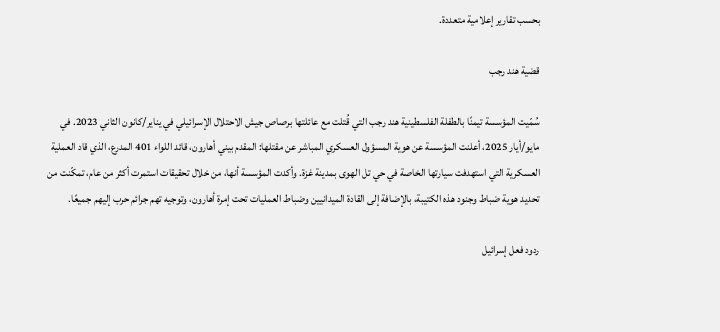بحسب تقارير إعلامية متعددة.

قضية هند رجب

سُمّيت المؤسسة تيمنًا بالطفلة الفلسطينية هند رجب التي قُتلت مع عائلتها برصاص جيش الاحتلال الإسرائيلي في يناير/كانون الثاني 2023. في مايو/أيار 2025، أعلنت المؤسسة عن هوية المسؤول العسكري المباشر عن مقتلها: المقدم بيني أهارون، قائد اللواء 401 المدرع، الذي قاد العملية العسكرية التي استهدفت سيارتها الخاصة في حي تل الهوى بمدينة غزة. وأكدت المؤسسة أنها، من خلال تحقيقات استمرت أكثر من عام، تمكّنت من تحديد هوية ضباط وجنود هذه الكتيبة، بالإضافة إلى القادة الميدانيين وضباط العمليات تحت إمرة أهارون، وتوجيه تهم جرائم حرب إليهم جميعًا.

ردود فعل إسرائيل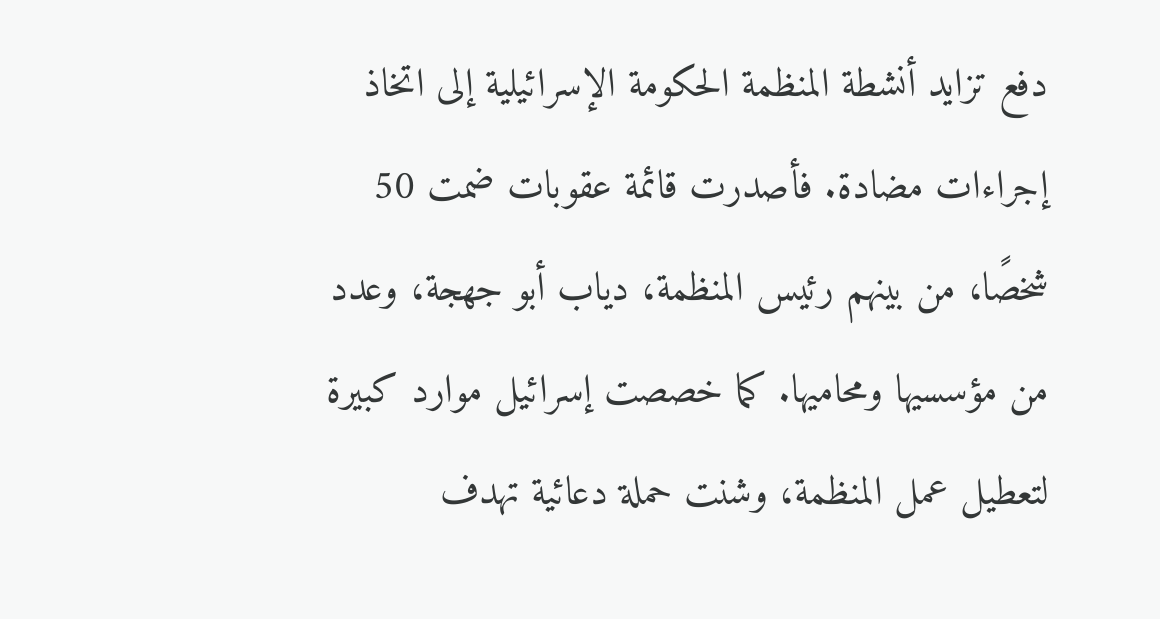دفع تزايد أنشطة المنظمة الحكومة الإسرائيلية إلى اتخاذ إجراءات مضادة. فأصدرت قائمة عقوبات ضمت 50 شخصًا، من بينهم رئيس المنظمة، دياب أبو جهجة، وعدد من مؤسسيها ومحاميها. كما خصصت إسرائيل موارد كبيرة لتعطيل عمل المنظمة، وشنت حملة دعائية تهدف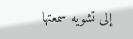إلى تشويه سمعتها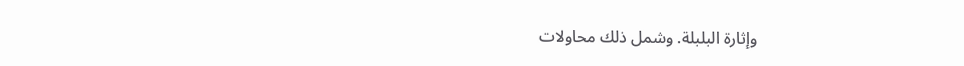وإثارة البلبلة. وشمل ذلك محاولات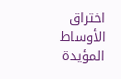اختراق الأوساط المؤيدة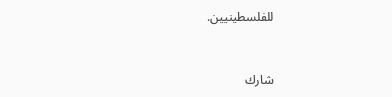للفلسطينيين.


شارك